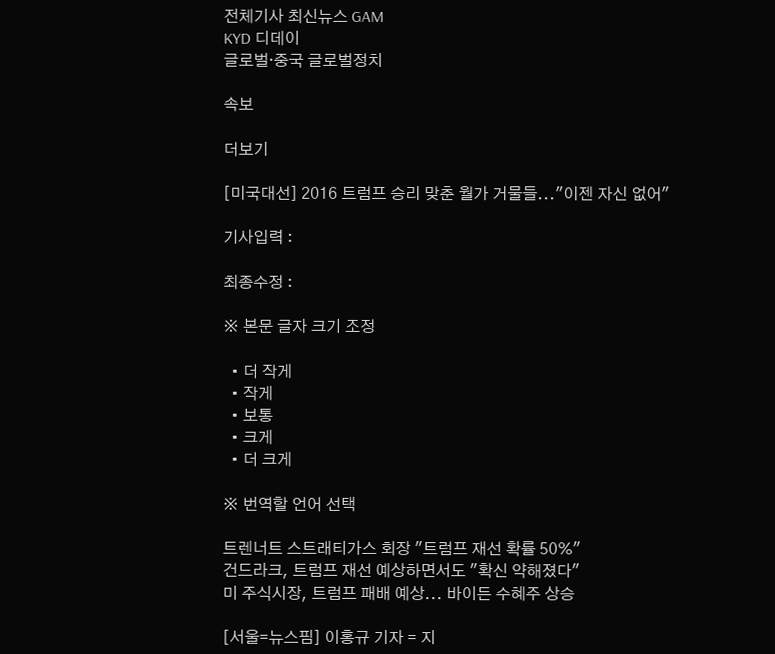전체기사 최신뉴스 GAM
KYD 디데이
글로벌·중국 글로벌정치

속보

더보기

[미국대선] 2016 트럼프 승리 맞춘 월가 거물들..."이젠 자신 없어"

기사입력 :

최종수정 :

※ 본문 글자 크기 조정

  • 더 작게
  • 작게
  • 보통
  • 크게
  • 더 크게

※ 번역할 언어 선택

트렌너트 스트래티가스 회장 "트럼프 재선 확률 50%"
건드라크, 트럼프 재선 예상하면서도 "확신 약해졌다"
미 주식시장, 트럼프 패배 예상... 바이든 수혜주 상승

[서울=뉴스핌] 이홍규 기자 = 지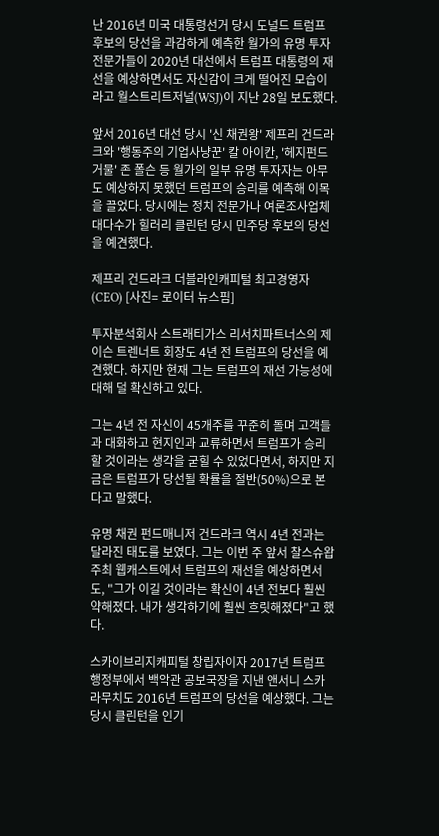난 2016년 미국 대통령선거 당시 도널드 트럼프 후보의 당선을 과감하게 예측한 월가의 유명 투자 전문가들이 2020년 대선에서 트럼프 대통령의 재선을 예상하면서도 자신감이 크게 떨어진 모습이라고 월스트리트저널(WSJ)이 지난 28일 보도했다.

앞서 2016년 대선 당시 '신 채권왕' 제프리 건드라크와 '행동주의 기업사냥꾼' 칼 아이칸, '헤지펀드 거물' 존 폴슨 등 월가의 일부 유명 투자자는 아무도 예상하지 못했던 트럼프의 승리를 예측해 이목을 끌었다. 당시에는 정치 전문가나 여론조사업체 대다수가 힐러리 클린턴 당시 민주당 후보의 당선을 예견했다.

제프리 건드라크 더블라인캐피털 최고경영자(CEO) [사진= 로이터 뉴스핌]

투자분석회사 스트래티가스 리서치파트너스의 제이슨 트렌너트 회장도 4년 전 트럼프의 당선을 예견했다. 하지만 현재 그는 트럼프의 재선 가능성에 대해 덜 확신하고 있다.

그는 4년 전 자신이 45개주를 꾸준히 돌며 고객들과 대화하고 현지인과 교류하면서 트럼프가 승리할 것이라는 생각을 굳힐 수 있었다면서, 하지만 지금은 트럼프가 당선될 확률을 절반(50%)으로 본다고 말했다.

유명 채권 펀드매니저 건드라크 역시 4년 전과는 달라진 태도를 보였다. 그는 이번 주 앞서 찰스슈왑 주최 웹캐스트에서 트럼프의 재선을 예상하면서도, "그가 이길 것이라는 확신이 4년 전보다 훨씬 약해졌다. 내가 생각하기에 훨씬 흐릿해졌다"고 했다.

스카이브리지캐피털 창립자이자 2017년 트럼프 행정부에서 백악관 공보국장을 지낸 앤서니 스카라무치도 2016년 트럼프의 당선을 예상했다. 그는 당시 클린턴을 인기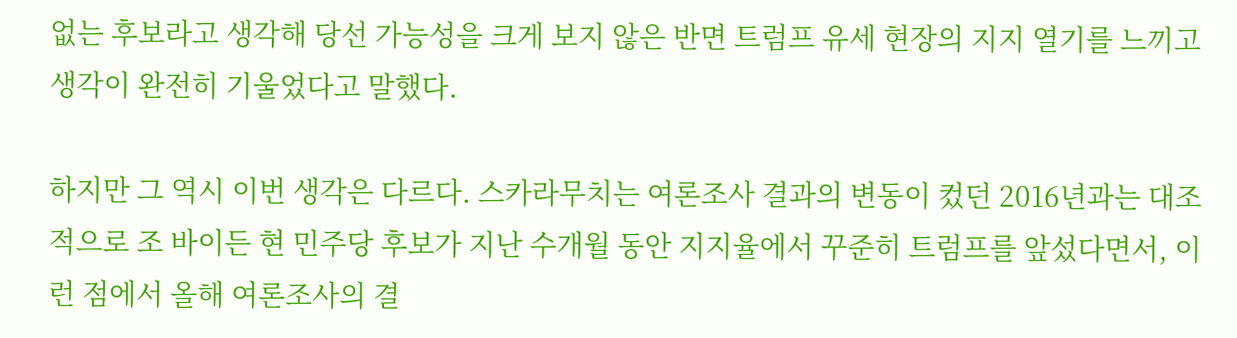없는 후보라고 생각해 당선 가능성을 크게 보지 않은 반면 트럼프 유세 현장의 지지 열기를 느끼고 생각이 완전히 기울었다고 말했다.

하지만 그 역시 이번 생각은 다르다. 스카라무치는 여론조사 결과의 변동이 컸던 2016년과는 대조적으로 조 바이든 현 민주당 후보가 지난 수개월 동안 지지율에서 꾸준히 트럼프를 앞섰다면서, 이런 점에서 올해 여론조사의 결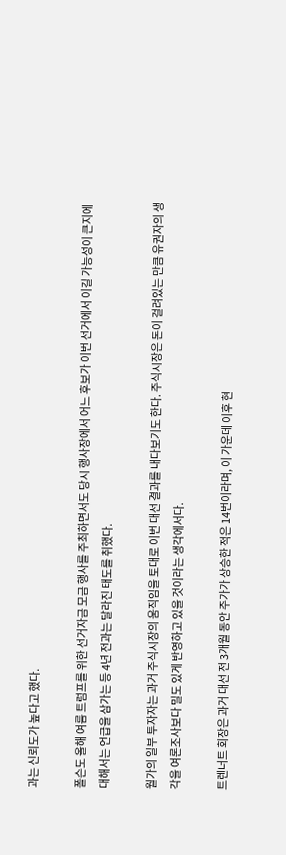과는 신뢰도가 높다고 했다.

폴슨도 올해 여름 트럼프를 위한 선거자금 모금 행사를 주최하면서도 당시 행사장에서 어느 후보가 이번 선거에서 이길 가능성이 큰지에 대해서는 언급을 삼가는 등 4년 전과는 달라진 태도를 취했다.

월가의 일부 투자자는 과거 주식시장의 움직임을 토대로 이번 대선 결과를 내다보기도 한다. 주식시장은 돈이 걸려있는 만큼 유권자의 생각을 여론조사보다 밀도 있게 반영하고 있을 것이라는 생각에서다.

트렌너트 회장은 과거 대선 전 3개월 동안 주가가 상승한 적은 14번이라며, 이 가운데 이후 현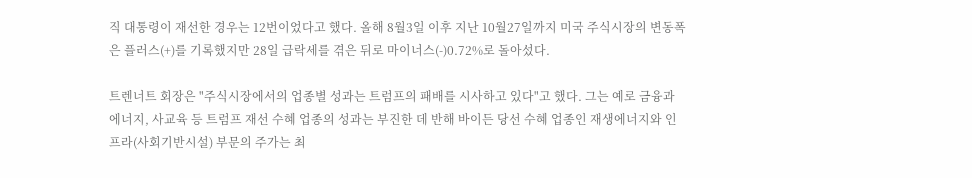직 대통령이 재선한 경우는 12번이었다고 했다. 올해 8월3일 이후 지난 10월27일까지 미국 주식시장의 변동폭은 플러스(+)를 기록했지만 28일 급락세를 겪은 뒤로 마이너스(-)0.72%로 돌아섰다.

트렌너트 회장은 "주식시장에서의 업종별 성과는 트럼프의 패배를 시사하고 있다"고 했다. 그는 예로 금융과 에너지, 사교육 등 트럼프 재선 수혜 업종의 성과는 부진한 데 반해 바이든 당선 수혜 업종인 재생에너지와 인프라(사회기반시설) 부문의 주가는 최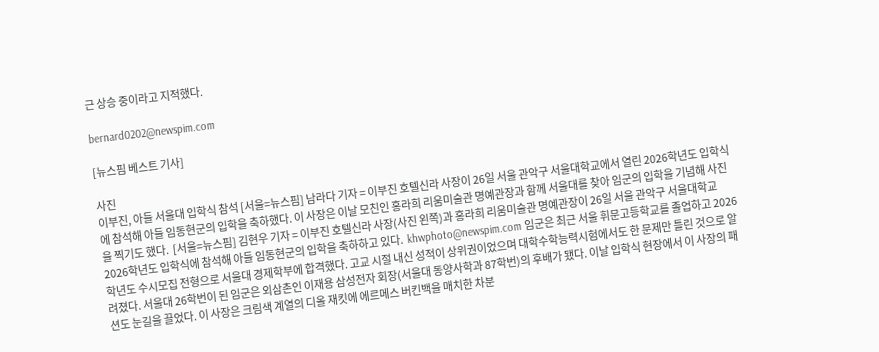근 상승 중이라고 지적했다.

bernard0202@newspim.com

[뉴스핌 베스트 기사]

사진
이부진, 아들 서울대 입학식 참석 [서울=뉴스핌] 남라다 기자 = 이부진 호텔신라 사장이 26일 서울 관악구 서울대학교에서 열린 2026학년도 입학식에 참석해 아들 임동현군의 입학을 축하했다. 이 사장은 이날 모친인 홍라희 리움미술관 명예관장과 함께 서울대를 찾아 임군의 입학을 기념해 사진을 찍기도 했다.  [서울=뉴스핌] 김현우 기자 = 이부진 호텔신라 사장(사진 왼쪽)과 홍라희 리움미술관 명예관장이 26일 서울 관악구 서울대학교 2026학년도 입학식에 참석해 아들 임동현군의 입학을 축하하고 있다.  khwphoto@newspim.com 임군은 최근 서울 휘문고등학교를 졸업하고 2026학년도 수시모집 전형으로 서울대 경제학부에 합격했다. 고교 시절 내신 성적이 상위권이었으며 대학수학능력시험에서도 한 문제만 틀린 것으로 알려졌다. 서울대 26학번이 된 임군은 외삼촌인 이재용 삼성전자 회장(서울대 동양사학과 87학번)의 후배가 됐다. 이날 입학식 현장에서 이 사장의 패션도 눈길을 끌었다. 이 사장은 크림색 계열의 디올 재킷에 에르메스 버킨백을 매치한 차분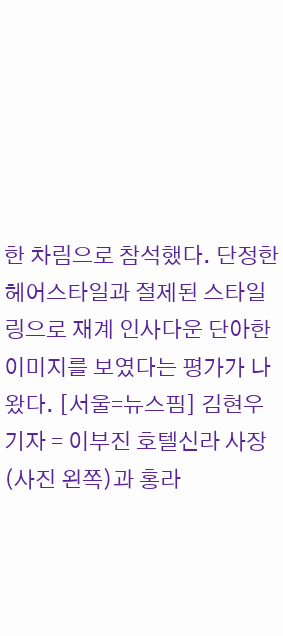한 차림으로 참석했다. 단정한 헤어스타일과 절제된 스타일링으로 재계 인사다운 단아한 이미지를 보였다는 평가가 나왔다. [서울=뉴스핌] 김현우 기자 = 이부진 호텔신라 사장(사진 왼쪽)과 홍라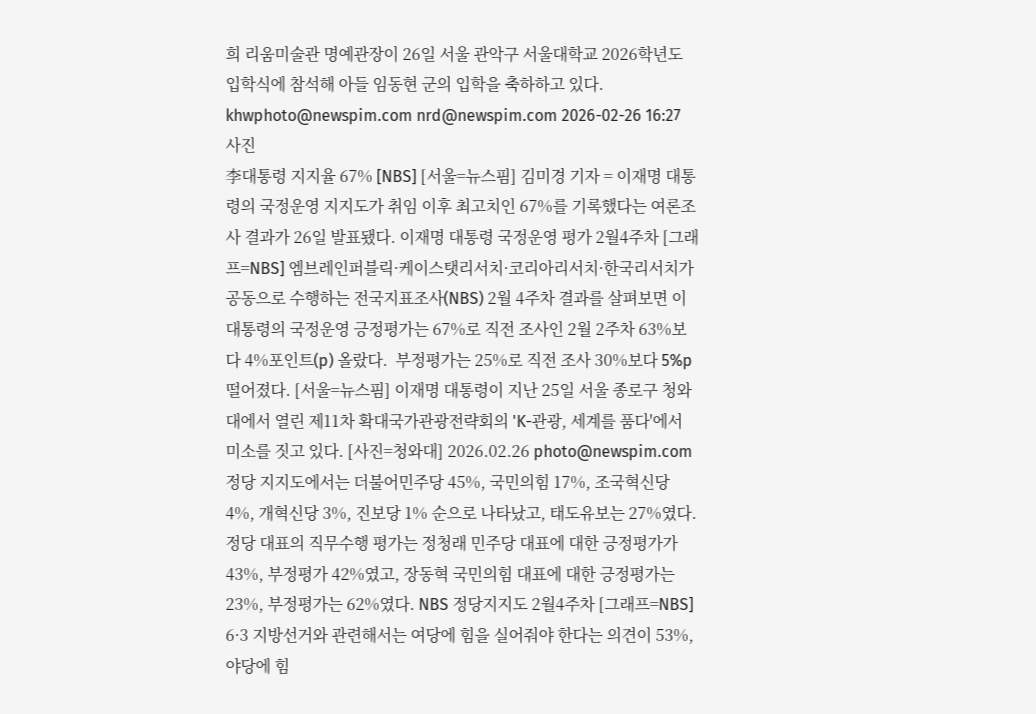희 리움미술관 명예관장이 26일 서울 관악구 서울대학교 2026학년도 입학식에 참석해 아들 임동현 군의 입학을 축하하고 있다. khwphoto@newspim.com nrd@newspim.com 2026-02-26 16:27
사진
李대통령 지지율 67% [NBS] [서울=뉴스핌] 김미경 기자 = 이재명 대통령의 국정운영 지지도가 취임 이후 최고치인 67%를 기록했다는 여론조사 결과가 26일 발표됐다. 이재명 대통령 국정운영 평가 2월4주차 [그래프=NBS] 엠브레인퍼블릭·케이스탯리서치·코리아리서치·한국리서치가 공동으로 수행하는 전국지표조사(NBS) 2월 4주차 결과를 살펴보면 이 대통령의 국정운영 긍정평가는 67%로 직전 조사인 2월 2주차 63%보다 4%포인트(p) 올랐다.  부정평가는 25%로 직전 조사 30%보다 5%p 떨어졌다. [서울=뉴스핌] 이재명 대통령이 지난 25일 서울 종로구 청와대에서 열린 제11차 확대국가관광전략회의 'K-관광, 세계를 품다'에서 미소를 짓고 있다. [사진=청와대] 2026.02.26 photo@newspim.com 정당 지지도에서는 더불어민주당 45%, 국민의힘 17%, 조국혁신당 4%, 개혁신당 3%, 진보당 1% 순으로 나타났고, 태도유보는 27%였다.  정당 대표의 직무수행 평가는 정청래 민주당 대표에 대한 긍정평가가 43%, 부정평가 42%였고, 장동혁 국민의힘 대표에 대한 긍정평가는 23%, 부정평가는 62%였다. NBS 정당지지도 2월4주차 [그래프=NBS] 6·3 지방선거와 관련해서는 여당에 힘을 실어줘야 한다는 의견이 53%, 야당에 힘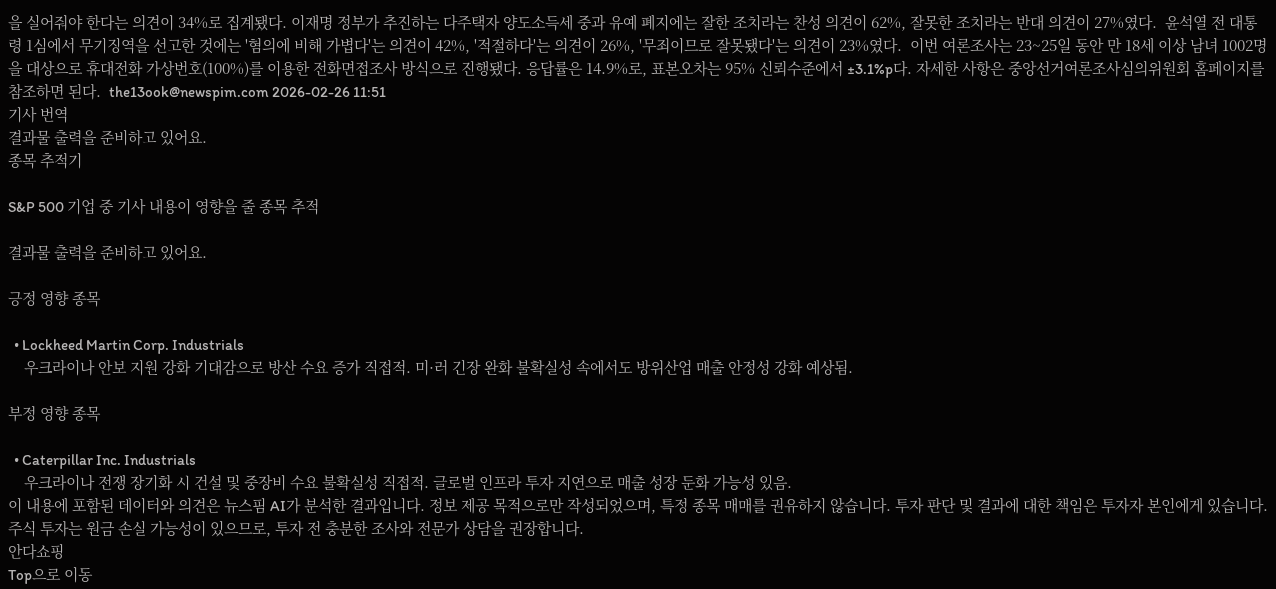을 실어줘야 한다는 의견이 34%로 집계됐다. 이재명 정부가 추진하는 다주택자 양도소득세 중과 유예 폐지에는 잘한 조치라는 찬성 의견이 62%, 잘못한 조치라는 반대 의견이 27%였다.  윤석열 전 대통령 1심에서 무기징역을 선고한 것에는 '혐의에 비해 가볍다'는 의견이 42%, '적절하다'는 의견이 26%, '무죄이므로 잘못됐다'는 의견이 23%였다.  이번 여론조사는 23~25일 동안 만 18세 이상 남녀 1002명을 대상으로 휴대전화 가상번호(100%)를 이용한 전화면접조사 방식으로 진행됐다. 응답률은 14.9%로, 표본오차는 95% 신뢰수준에서 ±3.1%p다. 자세한 사항은 중앙선거여론조사심의위원회 홈페이지를 참조하면 된다.  the13ook@newspim.com 2026-02-26 11:51
기사 번역
결과물 출력을 준비하고 있어요.
종목 추적기

S&P 500 기업 중 기사 내용이 영향을 줄 종목 추적

결과물 출력을 준비하고 있어요.

긍정 영향 종목

  • Lockheed Martin Corp. Industrials
    우크라이나 안보 지원 강화 기대감으로 방산 수요 증가 직접적. 미·러 긴장 완화 불확실성 속에서도 방위산업 매출 안정성 강화 예상됨.

부정 영향 종목

  • Caterpillar Inc. Industrials
    우크라이나 전쟁 장기화 시 건설 및 중장비 수요 불확실성 직접적. 글로벌 인프라 투자 지연으로 매출 성장 둔화 가능성 있음.
이 내용에 포함된 데이터와 의견은 뉴스핌 AI가 분석한 결과입니다. 정보 제공 목적으로만 작성되었으며, 특정 종목 매매를 권유하지 않습니다. 투자 판단 및 결과에 대한 책임은 투자자 본인에게 있습니다. 주식 투자는 원금 손실 가능성이 있으므로, 투자 전 충분한 조사와 전문가 상담을 권장합니다.
안다쇼핑
Top으로 이동